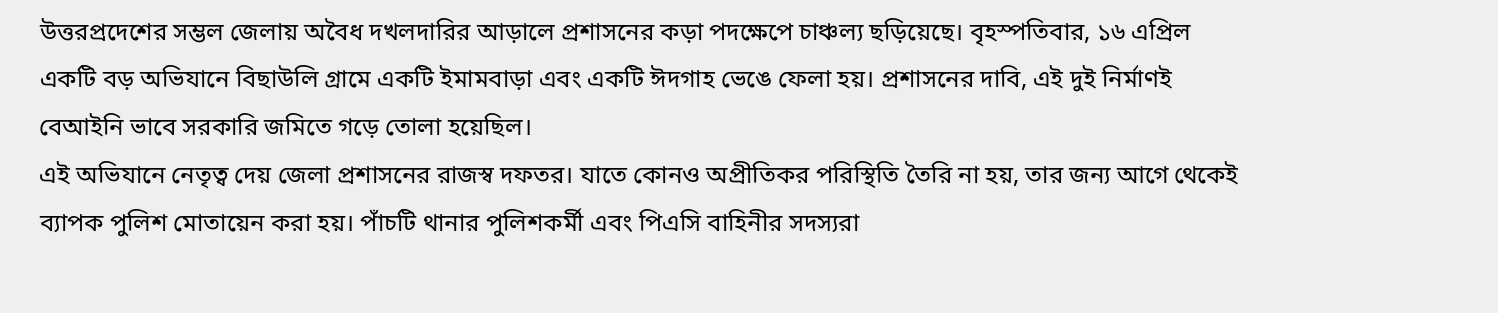উত্তরপ্রদেশের সম্ভল জেলায় অবৈধ দখলদারির আড়ালে প্রশাসনের কড়া পদক্ষেপে চাঞ্চল্য ছড়িয়েছে। বৃহস্পতিবার, ১৬ এপ্রিল একটি বড় অভিযানে বিছাউলি গ্রামে একটি ইমামবাড়া এবং একটি ঈদগাহ ভেঙে ফেলা হয়। প্রশাসনের দাবি, এই দুই নির্মাণই বেআইনি ভাবে সরকারি জমিতে গড়ে তোলা হয়েছিল।
এই অভিযানে নেতৃত্ব দেয় জেলা প্রশাসনের রাজস্ব দফতর। যাতে কোনও অপ্রীতিকর পরিস্থিতি তৈরি না হয়, তার জন্য আগে থেকেই ব্যাপক পুলিশ মোতায়েন করা হয়। পাঁচটি থানার পুলিশকর্মী এবং পিএসি বাহিনীর সদস্যরা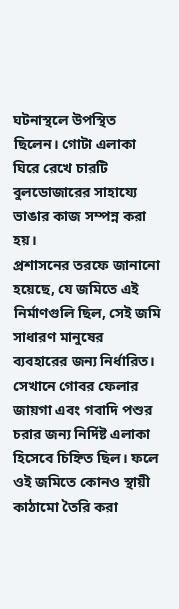ঘটনাস্থলে উপস্থিত ছিলেন। গোটা এলাকা ঘিরে রেখে চারটি বুলডোজারের সাহায্যে ভাঙার কাজ সম্পন্ন করা হয়।
প্রশাসনের তরফে জানানো হয়েছে, যে জমিতে এই নির্মাণগুলি ছিল, সেই জমি সাধারণ মানুষের ব্যবহারের জন্য নির্ধারিত। সেখানে গোবর ফেলার জায়গা এবং গবাদি পশুর চরার জন্য নির্দিষ্ট এলাকা হিসেবে চিহ্নিত ছিল। ফলে ওই জমিতে কোনও স্থায়ী কাঠামো তৈরি করা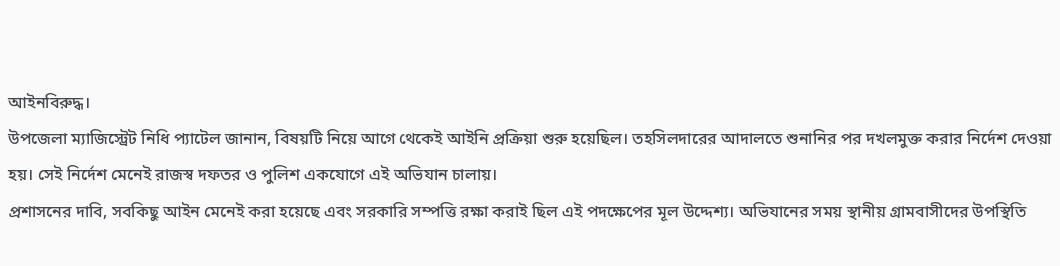আইনবিরুদ্ধ।
উপজেলা ম্যাজিস্ট্রেট নিধি প্যাটেল জানান, বিষয়টি নিয়ে আগে থেকেই আইনি প্রক্রিয়া শুরু হয়েছিল। তহসিলদারের আদালতে শুনানির পর দখলমুক্ত করার নির্দেশ দেওয়া হয়। সেই নির্দেশ মেনেই রাজস্ব দফতর ও পুলিশ একযোগে এই অভিযান চালায়।
প্রশাসনের দাবি, সবকিছু আইন মেনেই করা হয়েছে এবং সরকারি সম্পত্তি রক্ষা করাই ছিল এই পদক্ষেপের মূল উদ্দেশ্য। অভিযানের সময় স্থানীয় গ্রামবাসীদের উপস্থিতি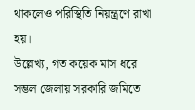থাকলেও পরিস্থিতি নিয়ন্ত্রণে রাখা হয়।
উল্লেখ্য, গত কয়েক মাস ধরে সম্ভল জেলায় সরকারি জমিতে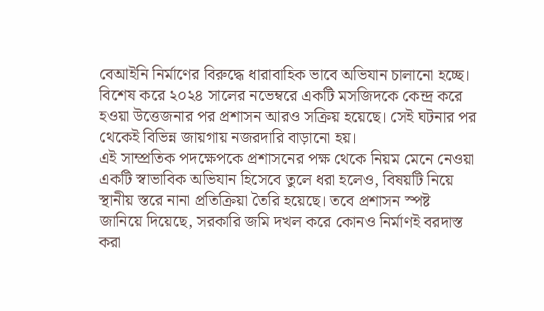বেআইনি নির্মাণের বিরুদ্ধে ধারাবাহিক ভাবে অভিযান চালানো হচ্ছে। বিশেষ করে ২০২৪ সালের নভেম্বরে একটি মসজিদকে কেন্দ্র করে হওয়া উত্তেজনার পর প্রশাসন আরও সক্রিয় হয়েছে। সেই ঘটনার পর থেকেই বিভিন্ন জায়গায় নজরদারি বাড়ানো হয়।
এই সাম্প্রতিক পদক্ষেপকে প্রশাসনের পক্ষ থেকে নিয়ম মেনে নেওয়া একটি স্বাভাবিক অভিযান হিসেবে তুলে ধরা হলেও, বিষয়টি নিয়ে স্থানীয় স্তরে নানা প্রতিক্রিয়া তৈরি হয়েছে। তবে প্রশাসন স্পষ্ট জানিয়ে দিয়েছে, সরকারি জমি দখল করে কোনও নির্মাণই বরদাস্ত করা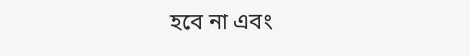হবে না এবং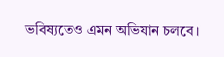ভবিষ্যতেও এমন অভিযান চলবে।